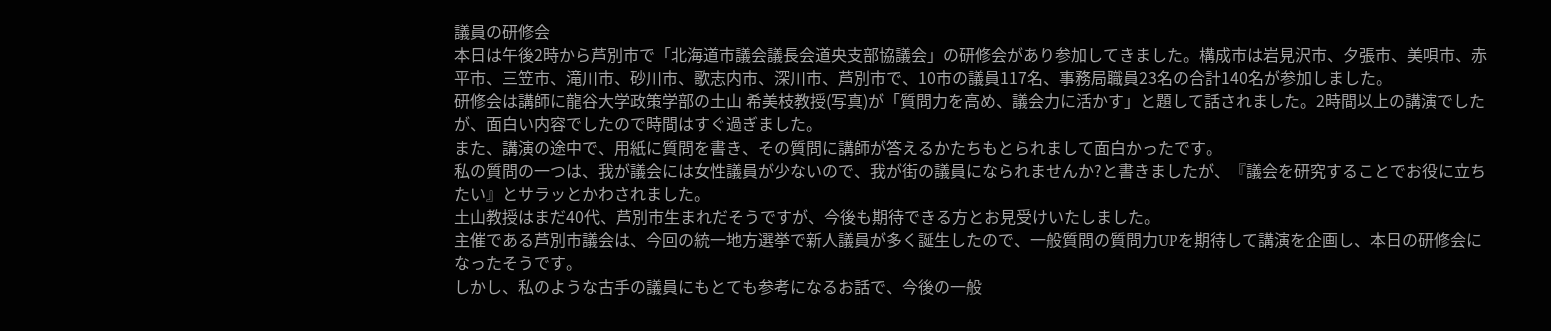議員の研修会
本日は午後2時から芦別市で「北海道市議会議長会道央支部協議会」の研修会があり参加してきました。構成市は岩見沢市、夕張市、美唄市、赤平市、三笠市、滝川市、砂川市、歌志内市、深川市、芦別市で、10市の議員117名、事務局職員23名の合計140名が参加しました。
研修会は講師に龍谷大学政策学部の土山 希美枝教授(写真)が「質問力を高め、議会力に活かす」と題して話されました。2時間以上の講演でしたが、面白い内容でしたので時間はすぐ過ぎました。
また、講演の途中で、用紙に質問を書き、その質問に講師が答えるかたちもとられまして面白かったです。
私の質問の一つは、我が議会には女性議員が少ないので、我が街の議員になられませんか?と書きましたが、『議会を研究することでお役に立ちたい』とサラッとかわされました。
土山教授はまだ40代、芦別市生まれだそうですが、今後も期待できる方とお見受けいたしました。
主催である芦別市議会は、今回の統一地方選挙で新人議員が多く誕生したので、一般質問の質問力UPを期待して講演を企画し、本日の研修会になったそうです。
しかし、私のような古手の議員にもとても参考になるお話で、今後の一般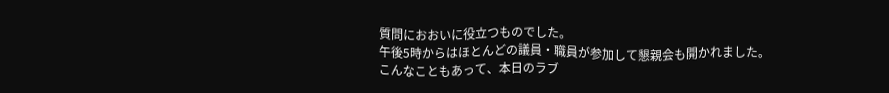質問におおいに役立つものでした。
午後5時からはほとんどの議員・職員が参加して懇親会も開かれました。
こんなこともあって、本日のラブ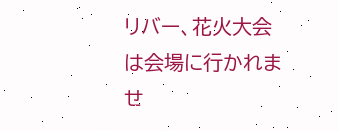リバー、花火大会は会場に行かれませ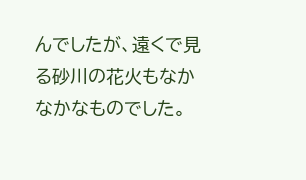んでしたが、遠くで見る砂川の花火もなかなかなものでした。